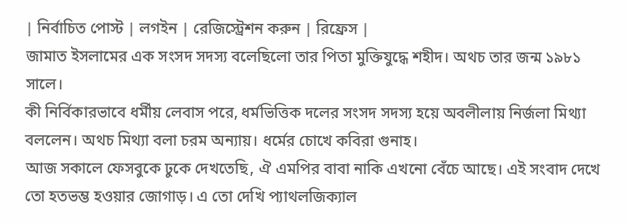| নির্বাচিত পোস্ট | লগইন | রেজিস্ট্রেশন করুন | রিফ্রেস |
জামাত ইসলামের এক সংসদ সদস্য বলেছিলো তার পিতা মুক্তিযুদ্ধে শহীদ। অথচ তার জন্ম ১৯৮১ সালে।
কী নির্বিকারভাবে ধর্মীয় লেবাস পরে, ধর্মভিত্তিক দলের সংসদ সদস্য হয়ে অবলীলায় নির্জলা মিথ্যা বললেন। অথচ মিথ্যা বলা চরম অন্যায়। ধর্মের চোখে কবিরা গুনাহ।
আজ সকালে ফেসবুকে ঢুকে দেখতেছি, ঐ এমপির বাবা নাকি এখনো বেঁচে আছে। এই সংবাদ দেখে তো হতভম্ভ হওয়ার জোগাড়। এ তো দেখি প্যাথলজিক্যাল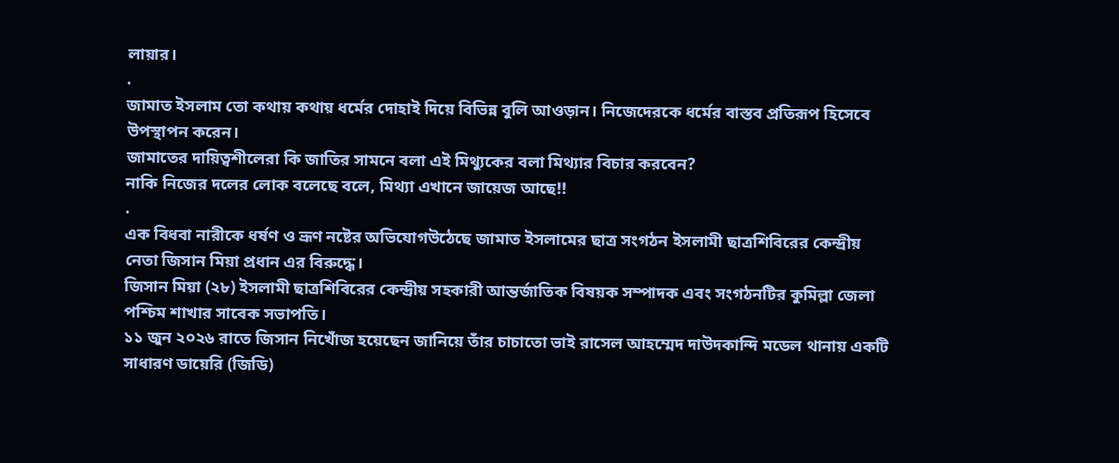লায়ার।
.
জামাত ইসলাম তো কথায় কথায় ধর্মের দোহাই দিয়ে বিভিন্ন বুলি আওড়ান। নিজেদেরকে ধর্মের বাস্তব প্রতিরূপ হিসেবে উপস্থাপন করেন।
জামাতের দায়িত্বশীলেরা কি জাতির সামনে বলা এই মিথ্যুকের বলা মিথ্যার বিচার করবেন?
নাকি নিজের দলের লোক বলেছে বলে, মিথ্যা এখানে জায়েজ আছে!!
.
এক বিধবা নারীকে ধর্ষণ ও ভ্রূণ নষ্টের অভিযোগউঠেছে জামাত ইসলামের ছাত্র সংগঠন ইসলামী ছাত্রশিবিরের কেন্দ্রীয় নেতা জিসান মিয়া প্রধান এর বিরুদ্ধে।
জিসান মিয়া (২৮) ইসলামী ছাত্রশিবিরের কেন্দ্রীয় সহকারী আন্তর্জাতিক বিষয়ক সম্পাদক এবং সংগঠনটির কুমিল্লা জেলা পশ্চিম শাখার সাবেক সভাপতি।
১১ জুন ২০২৬ রাতে জিসান নিখোঁজ হয়েছেন জানিয়ে তাঁর চাচাতো ভাই রাসেল আহম্মেদ দাউদকান্দি মডেল থানায় একটি সাধারণ ডায়েরি (জিডি)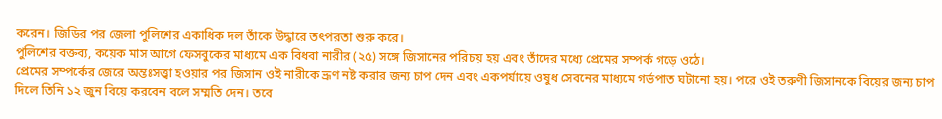করেন। জিডির পর জেলা পুলিশের একাধিক দল তাঁকে উদ্ধারে তৎপরতা শুরু করে।
পুলিশের বক্তব্য, কয়েক মাস আগে ফেসবুকের মাধ্যমে এক বিধবা নারীর (২৫) সঙ্গে জিসানের পরিচয় হয় এবং তাঁদের মধ্যে প্রেমের সম্পর্ক গড়ে ওঠে।
প্রেমের সম্পর্কের জেরে অন্তঃসত্ত্বা হওয়ার পর জিসান ওই নারীকে ভ্রূণ নষ্ট করার জন্য চাপ দেন এবং একপর্যায়ে ওষুধ সেবনের মাধ্যমে গর্ভপাত ঘটানো হয়। পরে ওই তরুণী জিসানকে বিয়ের জন্য চাপ দিলে তিনি ১২ জুন বিয়ে করবেন বলে সম্মতি দেন। তবে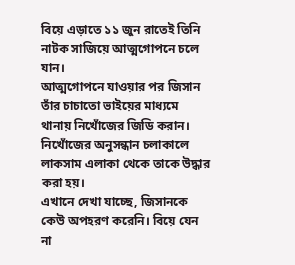বিয়ে এড়াতে ১১ জুন রাতেই তিনি নাটক সাজিয়ে আত্মগোপনে চলে যান।
আত্মগোপনে যাওয়ার পর জিসান তাঁর চাচাতো ভাইয়ের মাধ্যমে থানায় নিখোঁজের জিডি করান।
নিখোঁজের অনুসন্ধান চলাকালে লাকসাম এলাকা থেকে তাকে উদ্ধার করা হয়।
এখানে দেখা যাচ্ছে, জিসানকে কেউ অপহরণ করেনি। বিয়ে যেন না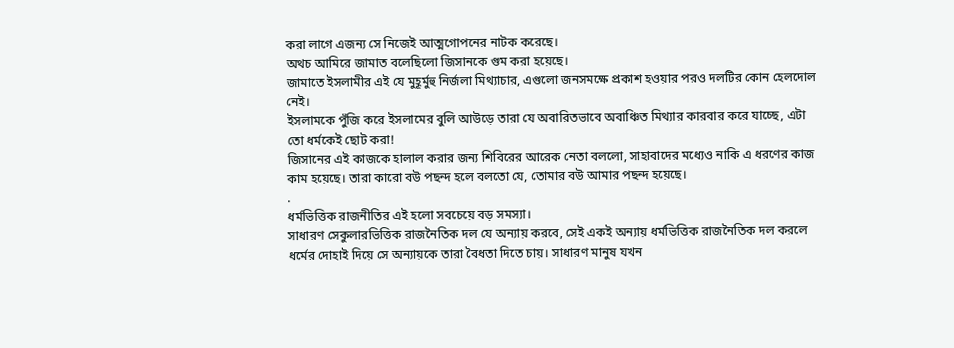করা লাগে এজন্য সে নিজেই আত্মগোপনের নাটক করেছে।
অথচ আমিরে জামাত বলেছিলো জিসানকে গুম করা হয়েছে।
জামাতে ইসলামীর এই যে মুহূর্মুহু নির্জলা মিথ্যাচার, এগুলো জনসমক্ষে প্রকাশ হওয়ার পরও দলটির কোন হেলদোল নেই।
ইসলামকে পুঁজি করে ইসলামের বুলি আউড়ে তারা যে অবারিতভাবে অবাঞ্চিত মিথ্যার কারবার করে যাচ্ছে, এটা তো ধর্মকেই ছোট করা!
জিসানের এই কাজকে হালাল করার জন্য শিবিরের আরেক নেতা বললো, সাহাবাদের মধ্যেও নাকি এ ধরণের কাজ কাম হয়েছে। তারা কারো বউ পছন্দ হলে বলতো যে, তোমার বউ আমার পছন্দ হয়েছে।
.
ধর্মভিত্তিক রাজনীতির এই হলো সবচেয়ে বড় সমস্যা।
সাধারণ সেকুলারভিত্তিক রাজনৈতিক দল যে অন্যায় করবে, সেই একই অন্যায় ধর্মভিত্তিক রাজনৈতিক দল করলে ধর্মের দোহাই দিয়ে সে অন্যায়কে তারা বৈধতা দিতে চায়। সাধারণ মানুষ যখন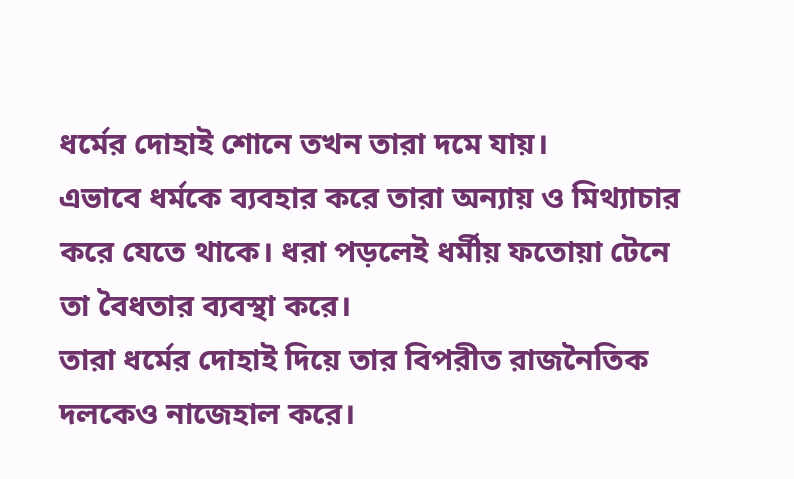ধর্মের দোহাই শোনে তখন তারা দমে যায়।
এভাবে ধর্মকে ব্যবহার করে তারা অন্যায় ও মিথ্যাচার করে যেতে থাকে। ধরা পড়লেই ধর্মীয় ফতোয়া টেনে তা বৈধতার ব্যবস্থা করে।
তারা ধর্মের দোহাই দিয়ে তার বিপরীত রাজনৈতিক দলকেও নাজেহাল করে।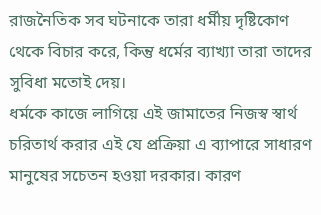রাজনৈতিক সব ঘটনাকে তারা ধর্মীয় দৃষ্টিকোণ থেকে বিচার করে, কিন্তু ধর্মের ব্যাখ্যা তারা তাদের সুবিধা মতোই দেয়।
ধর্মকে কাজে লাগিয়ে এই জামাতের নিজস্ব স্বার্থ চরিতার্থ করার এই যে প্রক্রিয়া এ ব্যাপারে সাধারণ মানুষের সচেতন হওয়া দরকার। কারণ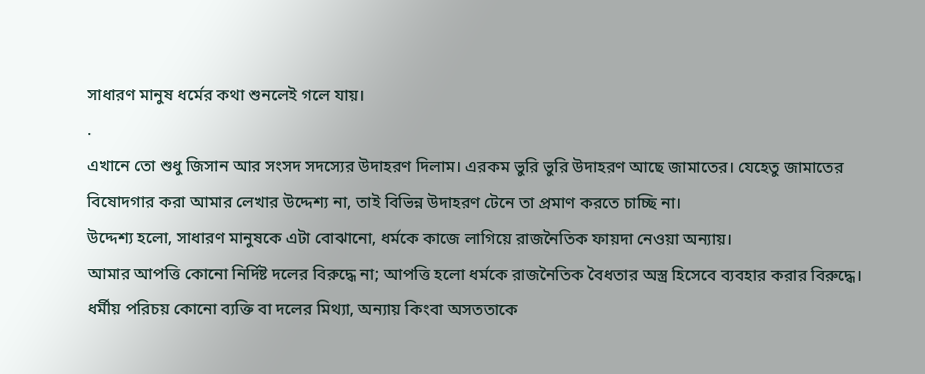সাধারণ মানুষ ধর্মের কথা শুনলেই গলে যায়।
.
এখানে তো শুধু জিসান আর সংসদ সদস্যের উদাহরণ দিলাম। এরকম ভুরি ভুরি উদাহরণ আছে জামাতের। যেহেতু জামাতের বিষোদগার করা আমার লেখার উদ্দেশ্য না, তাই বিভিন্ন উদাহরণ টেনে তা প্রমাণ করতে চাচ্ছি না।
উদ্দেশ্য হলো, সাধারণ মানুষকে এটা বোঝানো, ধর্মকে কাজে লাগিয়ে রাজনৈতিক ফায়দা নেওয়া অন্যায়।
আমার আপত্তি কোনো নির্দিষ্ট দলের বিরুদ্ধে না; আপত্তি হলো ধর্মকে রাজনৈতিক বৈধতার অস্ত্র হিসেবে ব্যবহার করার বিরুদ্ধে। ধর্মীয় পরিচয় কোনো ব্যক্তি বা দলের মিথ্যা, অন্যায় কিংবা অসততাকে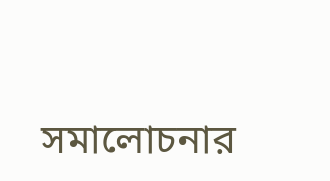সমালোচনার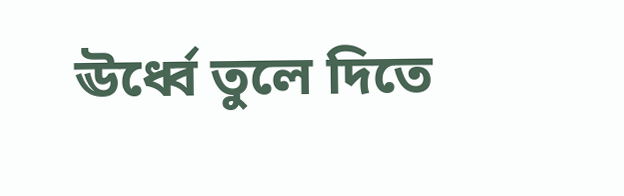ঊর্ধ্বে তুলে দিতে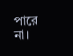পারে না।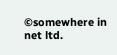©somewhere in net ltd.